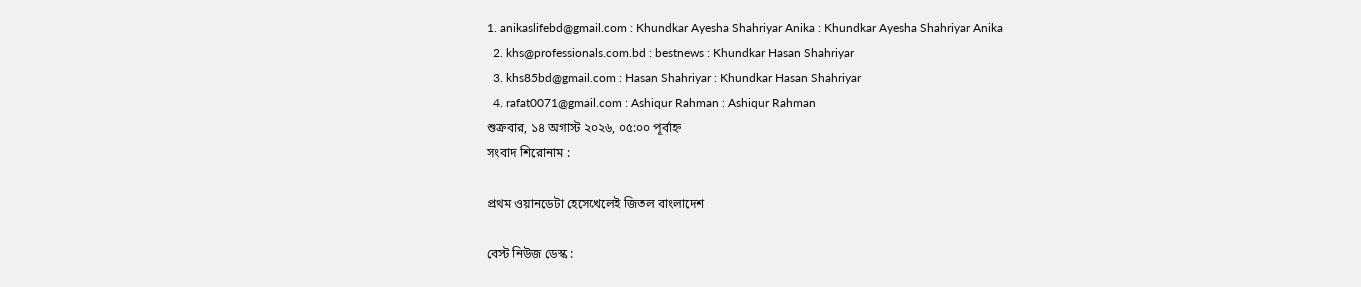1. anikaslifebd@gmail.com : Khundkar Ayesha Shahriyar Anika : Khundkar Ayesha Shahriyar Anika
  2. khs@professionals.com.bd : bestnews : Khundkar Hasan Shahriyar
  3. khs85bd@gmail.com : Hasan Shahriyar : Khundkar Hasan Shahriyar
  4. rafat0071@gmail.com : Ashiqur Rahman : Ashiqur Rahman
শুক্রবার, ১৪ অগাস্ট ২০২৬, ০৫:০০ পূর্বাহ্ন
সংবাদ শিরোনাম :

প্রথম ওয়ানডেটা হেসেখেলেই জিতল বাংলাদেশ

বেস্ট নিউজ ডেস্ক :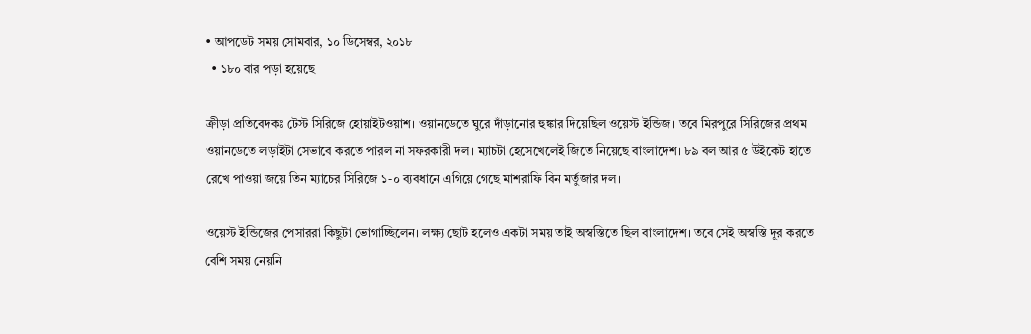• আপডেট সময় সোমবার, ১০ ডিসেম্বর, ২০১৮
  • ১৮০ বার পড়া হয়েছে

ক্রীড়া প্রতিবেদকঃ টেস্ট সিরিজে হোয়াইটওয়াশ। ওয়ানডেতে ঘুরে দাঁড়ানোর হুঙ্কার দিয়েছিল ওয়েস্ট ইন্ডিজ। তবে মিরপুরে সিরিজের প্রথম ওয়ানডেতে লড়াইটা সেভাবে করতে পারল না সফরকারী দল। ম্যাচটা হেসেখেলেই জিতে নিয়েছে বাংলাদেশ। ৮৯ বল আর ৫ উইকেট হাতে রেখে পাওয়া জয়ে তিন ম্যাচের সিরিজে ১-০ ব্যবধানে এগিয়ে গেছে মাশরাফি বিন মর্তুজার দল।

ওয়েস্ট ইন্ডিজের পেসাররা কিছুটা ভোগাচ্ছিলেন। লক্ষ্য ছোট হলেও একটা সময় তাই অস্বস্তিতে ছিল বাংলাদেশ। তবে সেই অস্বস্তি দূর করতে বেশি সময় নেয়নি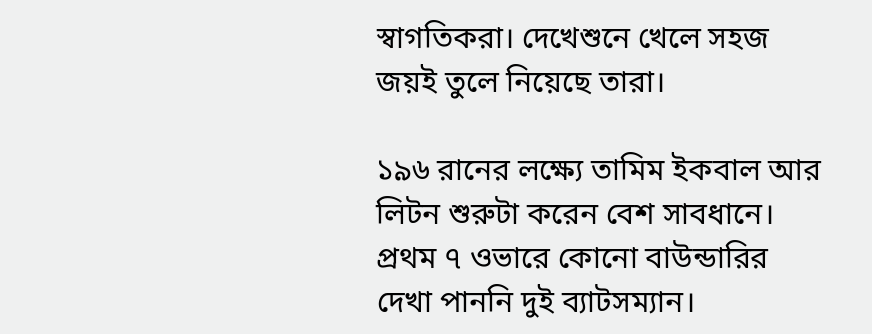স্বাগতিকরা। দেখেশুনে খেলে সহজ জয়ই তুলে নিয়েছে তারা।

১৯৬ রানের লক্ষ্যে তামিম ইকবাল আর লিটন শুরুটা করেন বেশ সাবধানে। প্রথম ৭ ওভারে কোনো বাউন্ডারির দেখা পাননি দুই ব্যাটসম্যান।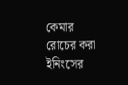কেমার রোচের করা ইনিংসের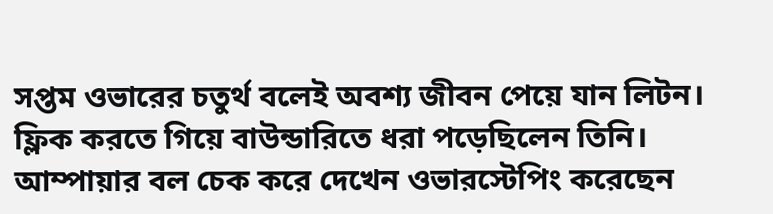সপ্তম ওভারের চতুর্থ বলেই অবশ্য জীবন পেয়ে যান লিটন। ফ্লিক করতে গিয়ে বাউন্ডারিতে ধরা পড়েছিলেন তিনি। আম্পায়ার বল চেক করে দেখেন ওভারস্টেপিং করেছেন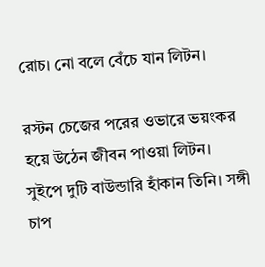রোচ। নো বলে বেঁচে যান লিটন।

রস্টন চেজের পরের ওভারে ভয়ংকর হয়ে উঠেন জীবন পাওয়া লিটন। সুইপে দুটি বাউন্ডারি হাঁকান তিনি। সঙ্গী চাপ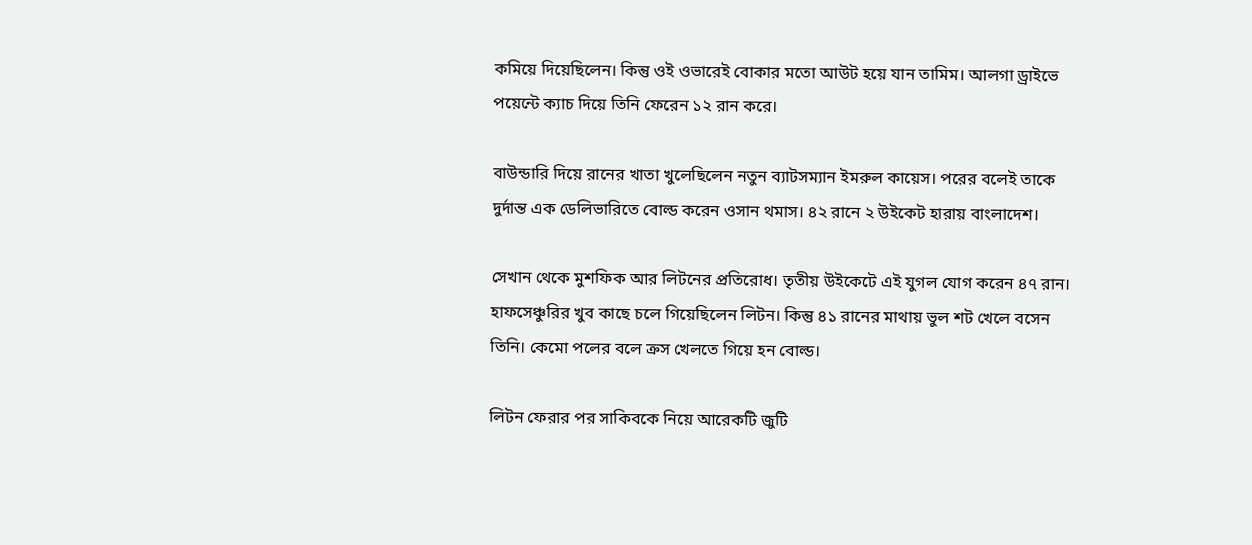কমিয়ে দিয়েছিলেন। কিন্তু ওই ওভারেই বোকার মতো আউট হয়ে যান তামিম। আলগা ড্রাইভে পয়েন্টে ক্যাচ দিয়ে তিনি ফেরেন ১২ রান করে।

বাউন্ডারি দিয়ে রানের খাতা খুলেছিলেন নতুন ব্যাটসম্যান ইমরুল কায়েস। পরের বলেই তাকে দুর্দান্ত এক ডেলিভারিতে বোল্ড করেন ওসান থমাস। ৪২ রানে ২ উইকেট হারায় বাংলাদেশ।

সেখান থেকে মুশফিক আর লিটনের প্রতিরোধ। তৃতীয় উইকেটে এই যুগল যোগ করেন ৪৭ রান। হাফসেঞ্চুরির খুব কাছে চলে গিয়েছিলেন লিটন। কিন্তু ৪১ রানের মাথায় ভুল শট খেলে বসেন তিনি। কেমো পলের বলে ক্রস খেলতে গিয়ে হন বোল্ড।

লিটন ফেরার পর সাকিবকে নিয়ে আরেকটি জুটি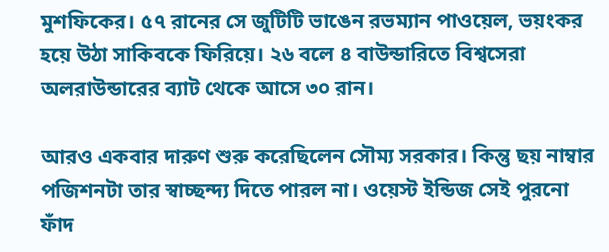মুশফিকের। ৫৭ রানের সে জুটিটি ভাঙেন রভম্যান পাওয়েল, ভয়ংকর হয়ে উঠা সাকিবকে ফিরিয়ে। ২৬ বলে ৪ বাউন্ডারিতে বিশ্বসেরা অলরাউন্ডারের ব্যাট থেকে আসে ৩০ রান।

আরও একবার দারুণ শুরু করেছিলেন সৌম্য সরকার। কিন্তু ছয় নাম্বার পজিশনটা তার স্বাচ্ছন্দ্য দিতে পারল না। ওয়েস্ট ইন্ডিজ সেই পুরনো ফাঁদ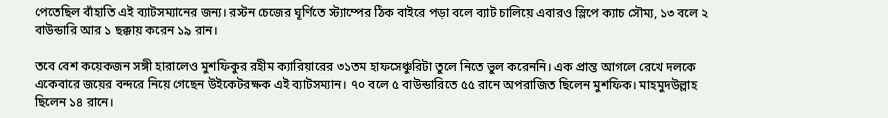পেতেছিল বাঁহাতি এই ব্যাটসম্যানের জন্য। রস্টন চেজের ঘূর্ণিতে স্ট্যাম্পের ঠিক বাইরে পড়া বলে ব্যাট চালিয়ে এবারও স্লিপে ক্যাচ সৌম্য, ১৩ বলে ২ বাউন্ডারি আর ১ ছক্কায় করেন ১৯ রান।

তবে বেশ কয়েকজন সঙ্গী হারালেও মুশফিকুর রহীম ক্যারিয়ারের ৩১তম হাফসেঞ্চুরিটা তুলে নিতে ভুল করেননি। এক প্রান্ত আগলে রেখে দলকে একেবারে জয়ের বন্দরে নিয়ে গেছেন উইকেটরক্ষক এই ব্যাটসম্যান। ৭০ বলে ৫ বাউন্ডারিতে ৫৫ রানে অপরাজিত ছিলেন মুশফিক। মাহমুদউল্লাহ ছিলেন ১৪ রানে।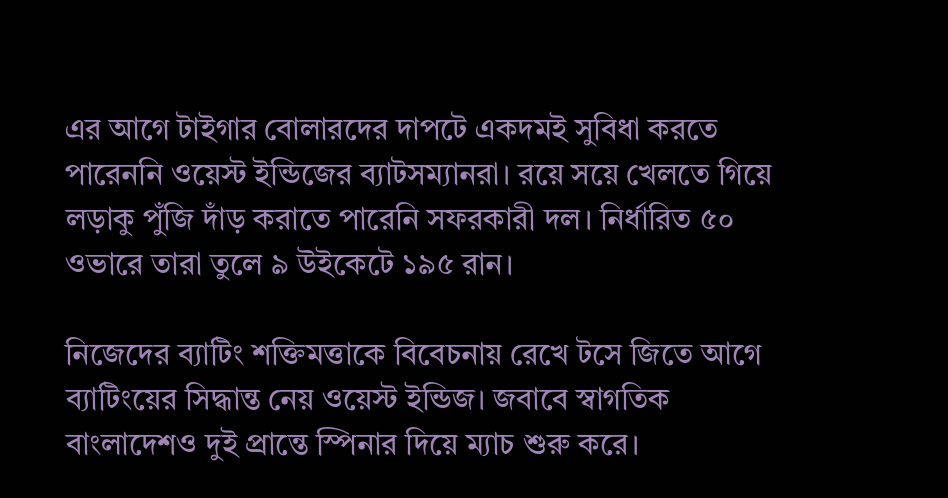এর আগে টাইগার বোলারদের দাপটে একদমই সুবিধা করতে পারেননি ওয়েস্ট ইন্ডিজের ব্যাটসম্যানরা। রয়ে সয়ে খেলতে গিয়ে লড়াকু পুঁজি দাঁড় করাতে পারেনি সফরকারী দল। নির্ধারিত ৫০ ওভারে তারা তুলে ৯ উইকেটে ১৯৫ রান।

নিজেদের ব্যাটিং শক্তিমত্তাকে বিবেচনায় রেখে টসে জিতে আগে ব্যাটিংয়ের সিদ্ধান্ত নেয় ওয়েস্ট ইন্ডিজ। জবাবে স্বাগতিক বাংলাদেশও দুই প্রান্তে স্পিনার দিয়ে ম্যাচ শুরু করে।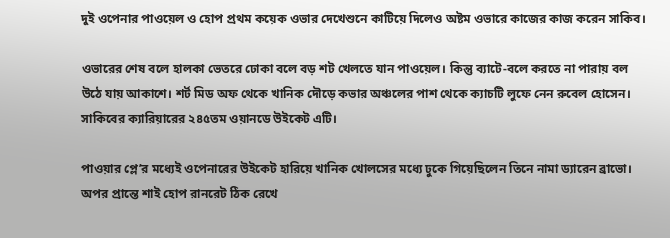দুই ওপেনার পাওয়েল ও হোপ প্রথম কয়েক ওভার দেখেশুনে কাটিয়ে দিলেও অষ্টম ওভারে কাজের কাজ করেন সাকিব।

ওভারের শেষ বলে হালকা ভেতরে ঢোকা বলে বড় শট খেলতে যান পাওয়েল। কিন্তু ব্যাটে-বলে করতে না পারায় বল উঠে যায় আকাশে। শর্ট মিড অফ থেকে খানিক দৌড়ে কভার অঞ্চলের পাশ থেকে ক্যাচটি লুফে নেন রুবেল হোসেন। সাকিবের ক্যারিয়ারের ২৪৫তম ওয়ানডে উইকেট এটি।

পাওয়ার প্লে’র মধ্যেই ওপেনারের উইকেট হারিয়ে খানিক খোলসের মধ্যে ঢুকে গিয়েছিলেন তিনে নামা ড্যারেন ব্রাভো। অপর প্রান্তে শাই হোপ রানরেট ঠিক রেখে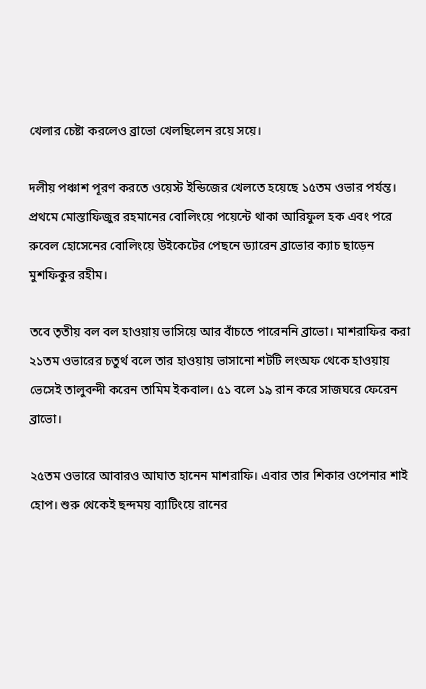খেলার চেষ্টা করলেও ব্রাভো খেলছিলেন রয়ে সয়ে।

দলীয় পঞ্চাশ পূরণ করতে ওয়েস্ট ইন্ডিজের খেলতে হয়েছে ১৫তম ওভার পর্যন্ত। প্রথমে মোস্তাফিজুর রহমানের বোলিংয়ে পয়েন্টে থাকা আরিফুল হক এবং পরে রুবেল হোসেনের বোলিংয়ে উইকেটের পেছনে ড্যারেন ব্রাভোর ক্যাচ ছাড়েন মুশফিকুর রহীম।

তবে তৃতীয় বল বল হাওয়ায় ভাসিয়ে আর বাঁচতে পারেননি ব্রাভো। মাশরাফির করা ২১তম ওভারের চতুর্থ বলে তার হাওয়ায় ভাসানো শটটি লংঅফ থেকে হাওয়ায় ভেসেই তালুবন্দী করেন তামিম ইকবাল। ৫১ বলে ১৯ রান করে সাজঘরে ফেরেন ব্রাভো।

২৫তম ওভারে আবারও আঘাত হানেন মাশরাফি। এবার তার শিকার ওপেনার শাই হোপ। শুরু থেকেই ছন্দময় ব্যাটিংয়ে রানের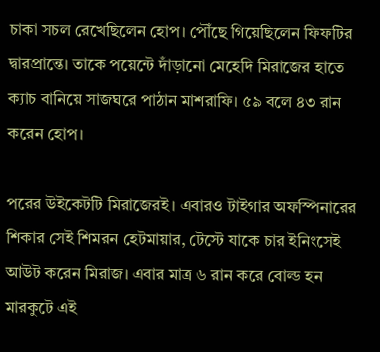চাকা সচল রেখেছিলেন হোপ। পৌঁছে গিয়েছিলেন ফিফটির দ্বারপ্রান্তে। তাকে পয়েন্টে দাঁড়ানো মেহেদি মিরাজের হাতে ক্যাচ বানিয়ে সাজঘরে পাঠান মাশরাফি। ৫৯ বলে ৪৩ রান করেন হোপ।

পরের উইকেটটি মিরাজেরই। এবারও টাইগার অফস্পিনারের শিকার সেই শিমরন হেটমায়ার, টেস্টে যাকে চার ইনিংসেই আউট করেন মিরাজ। এবার মাত্র ৬ রান করে বোল্ড হন মারকুটে এই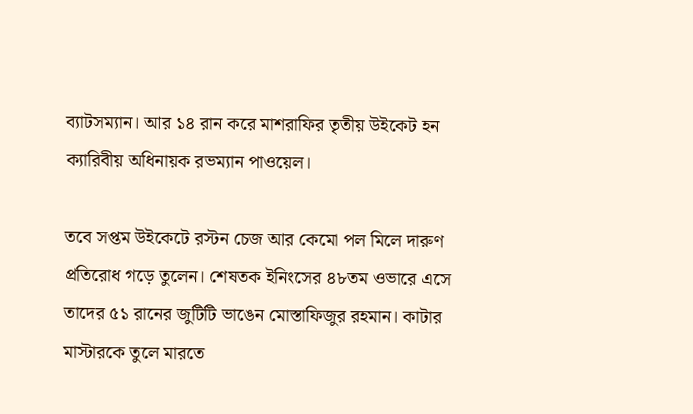ব্যাটসম্যান। আর ১৪ রান করে মাশরাফির তৃতীয় উইকেট হন ক্যারিবীয় অধিনায়ক রভম্যান পাওয়েল।

তবে সপ্তম উইকেটে রস্টন চেজ আর কেমো পল মিলে দারুণ প্রতিরোধ গড়ে তুলেন। শেষতক ইনিংসের ৪৮তম ওভারে এসে তাদের ৫১ রানের জুটিটি ভাঙেন মোস্তাফিজুর রহমান। কাটার মাস্টারকে তুলে মারতে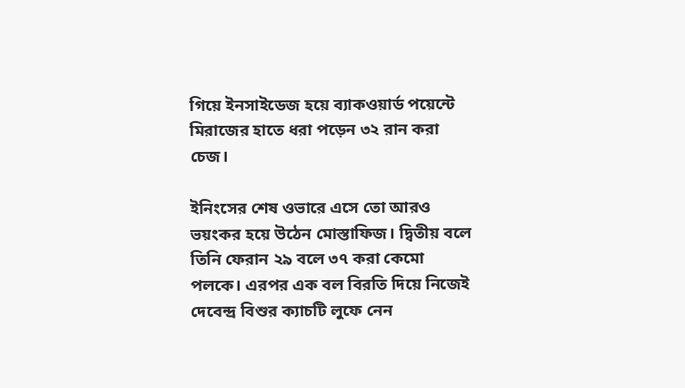গিয়ে ইনসাইডেজ হয়ে ব্যাকওয়ার্ড পয়েন্টে মিরাজের হাতে ধরা পড়েন ৩২ রান করা চেজ।

ইনিংসের শেষ ওভারে এসে তো আরও ভয়ংকর হয়ে উঠেন মোস্তাফিজ। দ্বিতীয় বলে তিনি ফেরান ২৯ বলে ৩৭ করা কেমো পলকে। এরপর এক বল বিরতি দিয়ে নিজেই দেবেন্দ্র বিশুর ক্যাচটি লুফে নেন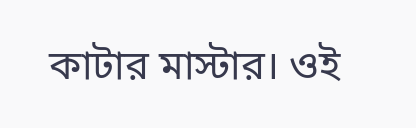কাটার মাস্টার। ওই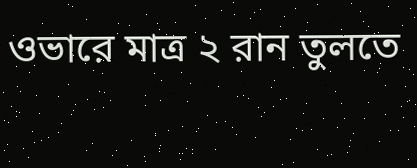ওভারে মাত্র ২ রান তুলতে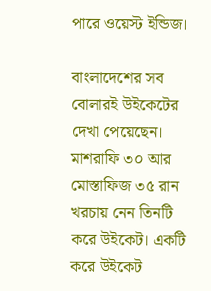পারে ওয়েস্ট ইন্ডিজ।

বাংলাদেশের সব বোলারই উইকেটের দেখা পেয়েছেন। মাশরাফি ৩০ আর মোস্তাফিজ ৩৫ রান খরচায় নেন তিনটি করে উইকেট। একটি করে উইকেট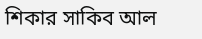শিকার সাকিব আল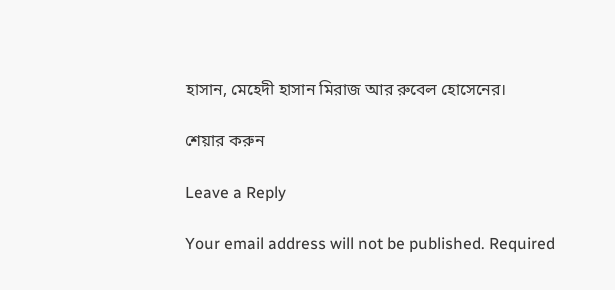হাসান, মেহেদী হাসান মিরাজ আর রুবেল হোসেনের।

শেয়ার করুন

Leave a Reply

Your email address will not be published. Required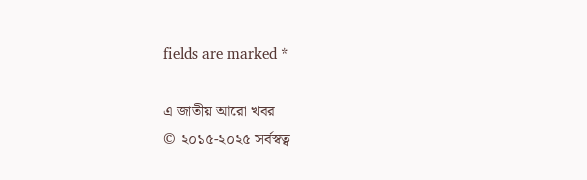fields are marked *

এ জাতীয় আরো খবর
© ২০১৫-২০২৫ সর্বস্বত্ব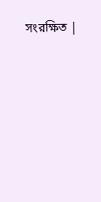সংরক্ষিত |